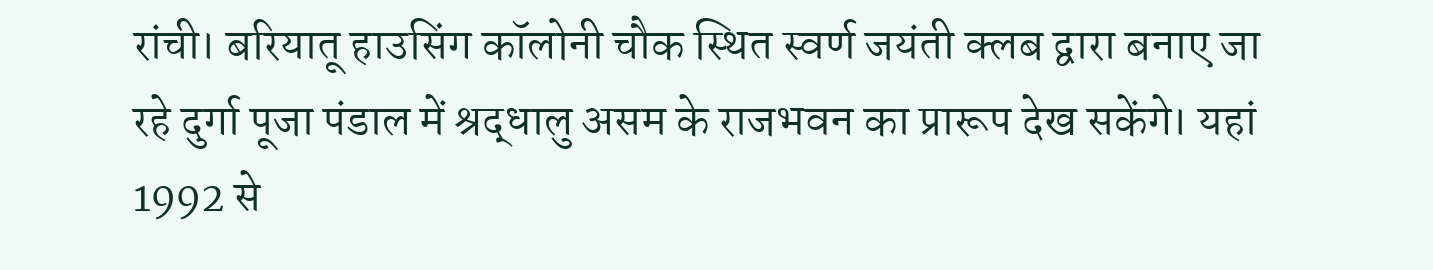रांची। बरियातू हाउसिंग कॉलोनी चौक स्थित स्वर्ण जयंती क्लब द्वारा बनाए जा रहे दुर्गा पूजा पंडाल में श्रद्धालु असम के राजभवन का प्रारूप देख सकेंगे। यहां 1992 से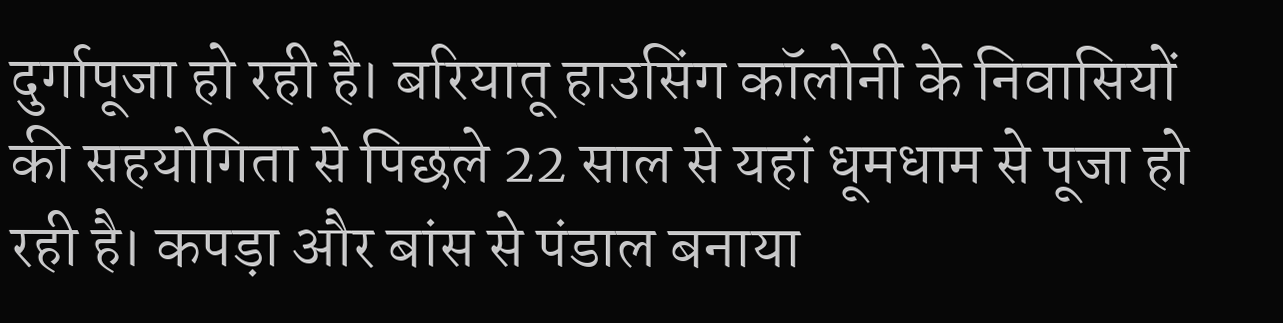दुर्गापूजा हो रही है। बरियातू हाउसिंग कॉलोनी के निवासियों की सहयोगिता से पिछले 22 साल से यहां धूमधाम से पूजा हो रही है। कपड़ा और बांस से पंडाल बनाया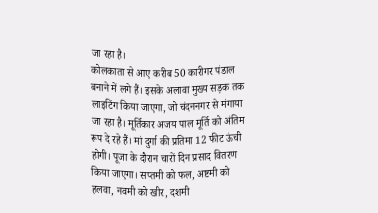जा रहा है।
कोलकाता से आए करीब 50 कारीगर पंडाल बनाने में लगे हैं। इसके अलावा मुख्य सड़क तक लाइटिंग किया जाएगा, जो चंदननगर से मंगाया जा रहा है। मूर्तिकार अजय पाल मूर्ति को अंतिम रूप दे रहे हैं। मां दुर्गा की प्रतिमा 12 फीट ऊंची होगी। पूजा के दौरान चारों दिन प्रसाद वितरण किया जाएगा। सप्तमी को फल, अष्टमी को हलवा, नवमी को खीर, दशमी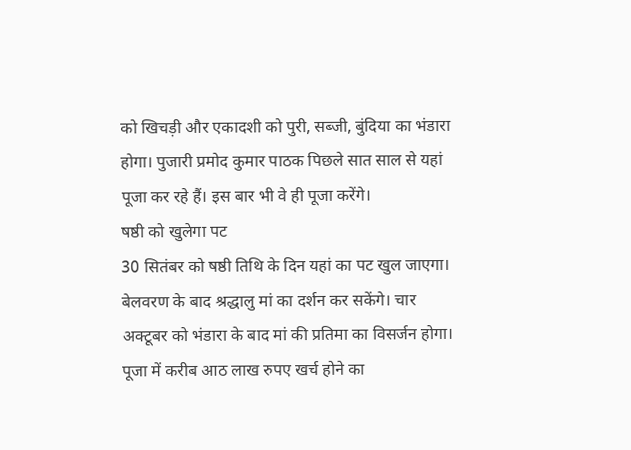को खिचड़ी और एकादशी को पुरी, सब्जी, बुंदिया का भंडारा होगा। पुजारी प्रमोद कुमार पाठक पिछले सात साल से यहां पूजा कर रहे हैं। इस बार भी वे ही पूजा करेंगे।
षष्ठी को खुलेगा पट
30 सितंबर को षष्ठी तिथि के दिन यहां का पट खुल जाएगा। बेलवरण के बाद श्रद्धालु मां का दर्शन कर सकेंगे। चार अक्टूबर को भंडारा के बाद मां की प्रतिमा का विसर्जन होगा। पूजा में करीब आठ लाख रुपए खर्च होने का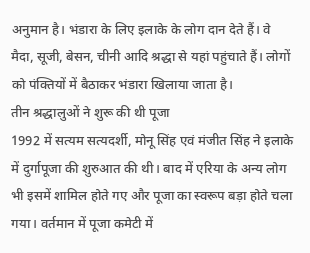अनुमान है। भंडारा के लिए इलाके के लोग दान देते हैं। वे मैदा, सूजी, बेसन, चीनी आदि श्रद्धा से यहां पहुंचाते हैं। लोगों को पंक्तियों में बैठाकर भंडारा खिलाया जाता है।
तीन श्रद्धालुओं ने शुरू की थी पूजा
1992 में सत्यम सत्यदर्शी, मोनू सिंह एवं मंजीत सिंह ने इलाके में दुर्गापूजा की शुरुआत की थी। बाद में एरिया के अन्य लोग भी इसमें शामिल होते गए और पूजा का स्वरूप बड़ा होते चला गया। वर्तमान में पूजा कमेटी में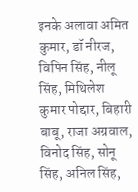इनके अलावा अमित कुमार, डॉ नीरज, विपिन सिंह, नीलू सिंह, मिथिलेश कुमार पोद्दार, बिहारी बाबू, राजा अग्रवाल, विनोद सिंह, सोनू सिंह, अनिल सिंह,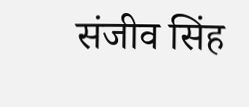संजीव सिंह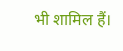भी शामिल हैं।